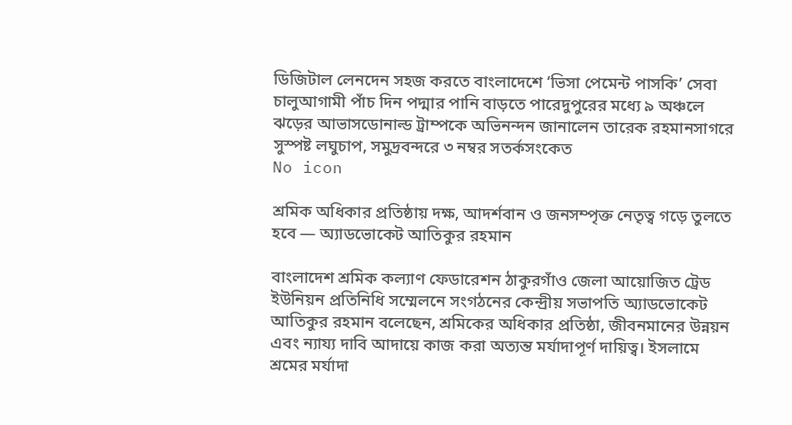ডিজিটাল লেনদেন সহজ করতে বাংলাদেশে ‘ভিসা পেমেন্ট পাসকি’ সেবা চালুআগামী পাঁচ দিন পদ্মার পানি বাড়তে পারেদুপুরের মধ্যে ৯ অঞ্চলে ঝড়ের আভাসডোনাল্ড ট্রাম্পকে অভিনন্দন জানালেন তারেক রহমানসাগরে সুস্পষ্ট লঘুচাপ, সমুদ্রবন্দরে ৩ নম্বর সতর্কসংকেত
No icon

শ্রমিক অধিকার প্রতিষ্ঠায় দক্ষ, আদর্শবান ও জনসম্পৃক্ত নেতৃত্ব গড়ে তুলতে হবে — অ্যাডভোকেট আতিকুর রহমান

বাংলাদেশ শ্রমিক কল্যাণ ফেডারেশন ঠাকুরগাঁও জেলা আয়োজিত ট্রেড ইউনিয়ন প্রতিনিধি সম্মেলনে সংগঠনের কেন্দ্রীয় সভাপতি অ্যাডভোকেট আতিকুর রহমান বলেছেন, শ্রমিকের অধিকার প্রতিষ্ঠা, জীবনমানের উন্নয়ন এবং ন্যায্য দাবি আদায়ে কাজ করা অত্যন্ত মর্যাদাপূর্ণ দায়িত্ব। ইসলামে শ্রমের মর্যাদা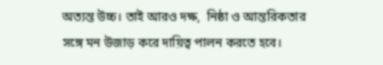অত্যন্ত উচ্চ। তাই আরও দক্ষ,  নিষ্ঠা ও আন্তরিকতার সঙ্গে মন উজাড় করে দায়িত্ব পালন করতে হবে।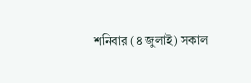শনিবার (৪ জুলাই) সকাল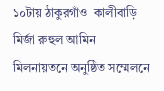১০টায় ঠাকুরগাঁও  কালীবাড়ি মির্জা রুহুল আমিন মিলনায়তনে অনুষ্ঠিত সম্মেলনে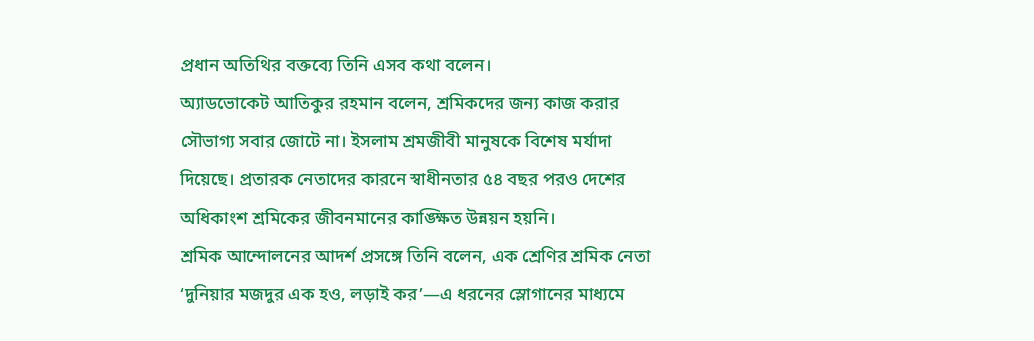প্রধান অতিথির বক্তব্যে তিনি এসব কথা বলেন।
অ্যাডভোকেট আতিকুর রহমান বলেন, শ্রমিকদের জন্য কাজ করার সৌভাগ্য সবার জোটে না। ইসলাম শ্রমজীবী মানুষকে বিশেষ মর্যাদা দিয়েছে। প্রতারক নেতাদের কারনে স্বাধীনতার ৫৪ বছর পরও দেশের অধিকাংশ শ্রমিকের জীবনমানের কাঙ্ক্ষিত উন্নয়ন হয়নি।
শ্রমিক আন্দোলনের আদর্শ প্রসঙ্গে তিনি বলেন, এক শ্রেণির শ্রমিক নেতা ‘দুনিয়ার মজদুর এক হও, লড়াই কর’—এ ধরনের স্লোগানের মাধ্যমে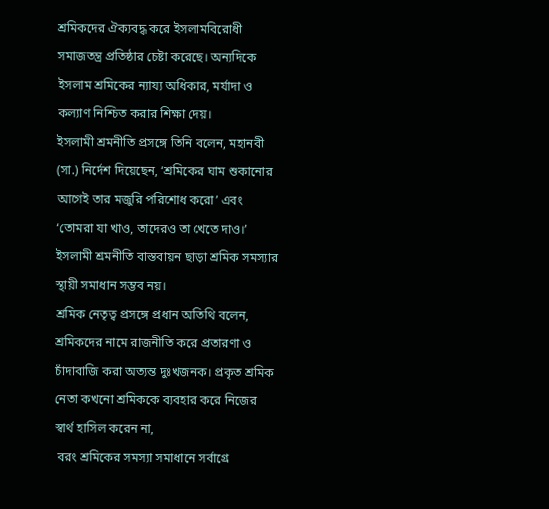শ্রমিকদের ঐক্যবদ্ধ করে ইসলামবিরোধী সমাজতন্ত্র প্রতিষ্ঠার চেষ্টা করেছে। অন্যদিকে ইসলাম শ্রমিকের ন্যায্য অধিকার, মর্যাদা ও কল্যাণ নিশ্চিত করার শিক্ষা দেয়।
ইসলামী শ্রমনীতি প্রসঙ্গে তিনি বলেন, মহানবী (সা.) নির্দেশ দিয়েছেন, ‘শ্রমিকের ঘাম শুকানোর আগেই তার মজুরি পরিশোধ করো’ এবং ‘তোমরা যা খাও, তাদেরও তা খেতে দাও।’ ইসলামী শ্রমনীতি বাস্তবায়ন ছাড়া শ্রমিক সমস্যার স্থায়ী সমাধান সম্ভব নয়।
শ্রমিক নেতৃত্ব প্রসঙ্গে প্রধান অতিথি বলেন, শ্রমিকদের নামে রাজনীতি করে প্রতারণা ও চাঁদাবাজি করা অত্যন্ত দুঃখজনক। প্রকৃত শ্রমিক নেতা কখনো শ্রমিককে ব্যবহার করে নিজের স্বার্থ হাসিল করেন না,
 বরং শ্রমিকের সমস্যা সমাধানে সর্বাগ্রে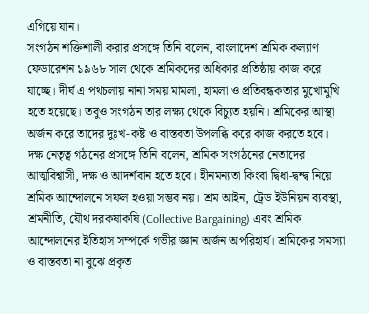এগিয়ে যান।
সংগঠন শক্তিশালী করার প্রসঙ্গে তিনি বলেন, বাংলাদেশ শ্রমিক কল্যাণ ফেডারেশন ১৯৬৮ সাল থেকে শ্রমিকদের অধিকার প্রতিষ্ঠায় কাজ করে যাচ্ছে। দীর্ঘ এ পথচলায় নানা সময় মামলা, হামলা ও প্রতিবন্ধকতার মুখোমুখি হতে হয়েছে। তবুও সংগঠন তার লক্ষ্য থেকে বিচ্যুত হয়নি। শ্রমিকের আস্থা অর্জন করে তাদের দুঃখ-কষ্ট ও বাস্তবতা উপলব্ধি করে কাজ করতে হবে।
দক্ষ নেতৃত্ব গঠনের প্রসঙ্গে তিনি বলেন, শ্রমিক সংগঠনের নেতাদের আত্মবিশ্বাসী, দক্ষ ও আদর্শবান হতে হবে। হীনমন্যতা কিংবা দ্বিধা-দ্বন্দ্ব নিয়ে শ্রমিক আন্দোলনে সফল হওয়া সম্ভব নয়। শ্রম আইন, ট্রেড ইউনিয়ন ব্যবস্থা, শ্রমনীতি, যৌথ দরকষাকষি (Collective Bargaining) এবং শ্রমিক আন্দোলনের ইতিহাস সম্পর্কে গভীর জ্ঞান অর্জন অপরিহার্য। শ্রমিকের সমস্যা ও বাস্তবতা না বুঝে প্রকৃত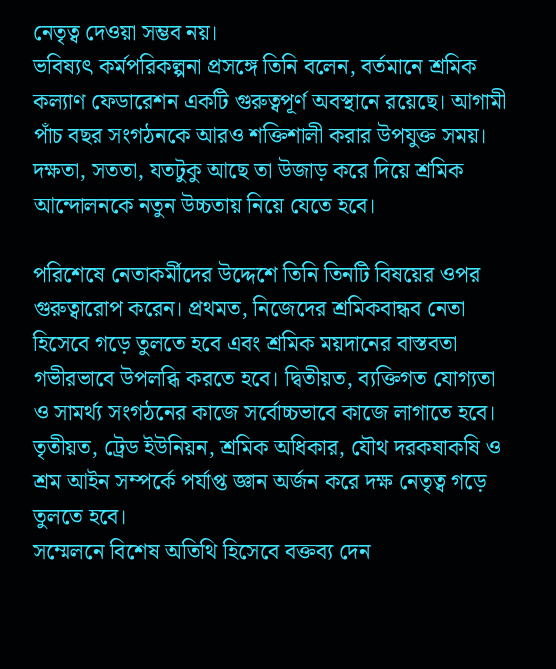নেতৃত্ব দেওয়া সম্ভব নয়।
ভবিষ্যৎ কর্মপরিকল্পনা প্রসঙ্গে তিনি বলেন, বর্তমানে শ্রমিক কল্যাণ ফেডারেশন একটি গুরুত্বপূর্ণ অবস্থানে রয়েছে। আগামী পাঁচ বছর সংগঠনকে আরও শক্তিশালী করার উপযুক্ত সময়। দক্ষতা, সততা, যতটুকু আছে তা উজাড় করে দিয়ে শ্রমিক আন্দোলনকে নতুন উচ্চতায় নিয়ে যেতে হবে।

পরিশেষে নেতাকর্মীদের উদ্দেশে তিনি তিনটি বিষয়ের ওপর গুরুত্বারোপ করেন। প্রথমত, নিজেদের শ্রমিকবান্ধব নেতা হিসেবে গড়ে তুলতে হবে এবং শ্রমিক ময়দানের বাস্তবতা গভীরভাবে উপলব্ধি করতে হবে। দ্বিতীয়ত, ব্যক্তিগত যোগ্যতা ও সামর্থ্য সংগঠনের কাজে সর্বোচ্চভাবে কাজে লাগাতে হবে। তৃতীয়ত, ট্রেড ইউনিয়ন, শ্রমিক অধিকার, যৌথ দরকষাকষি ও শ্রম আইন সম্পর্কে পর্যাপ্ত জ্ঞান অর্জন করে দক্ষ নেতৃত্ব গড়ে তুলতে হবে।
সম্মেলনে বিশেষ অতিথি হিসেবে বক্তব্য দেন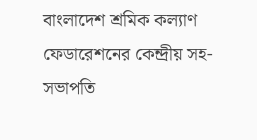বাংলাদেশ শ্রমিক কল্যাণ ফেডারেশনের কেন্দ্রীয় সহ-সভাপতি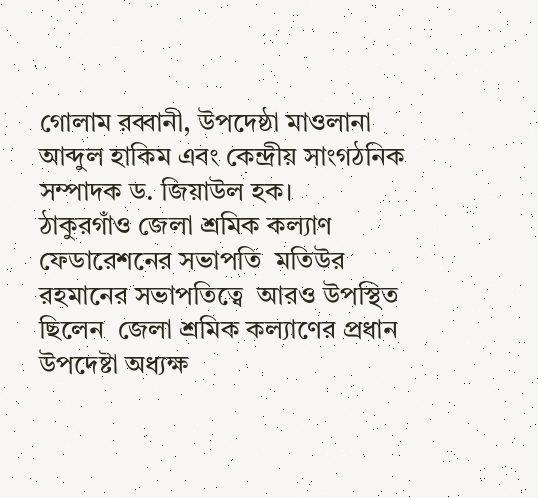গোলাম রব্বানী, উপদেষ্ঠা মাওলানা আব্দুল হাকিম এবং কেন্দ্রীয় সাংগঠনিক সম্পাদক ড. জিয়াউল হক।
ঠাকুরগাঁও জেলা শ্রমিক কল্যাণ ফেডারেশনের সভাপতি  মতিউর রহমানের সভাপতিত্বে  আরও উপস্থিত ছিলেন  জেলা শ্রমিক কল্যাণের প্রধান উপদেষ্টা অধ্যক্ষ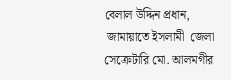বেলাল উদ্দিন প্রধান,
 জামায়াতে ইসলামী  জেলা সেক্রেটারি মো. আলমগীর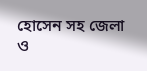হোসেন সহ জেলা ও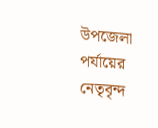উপজেলা পর্যায়ের নেতৃবৃন্দ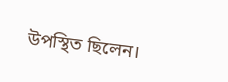উপস্থিত ছিলেন।